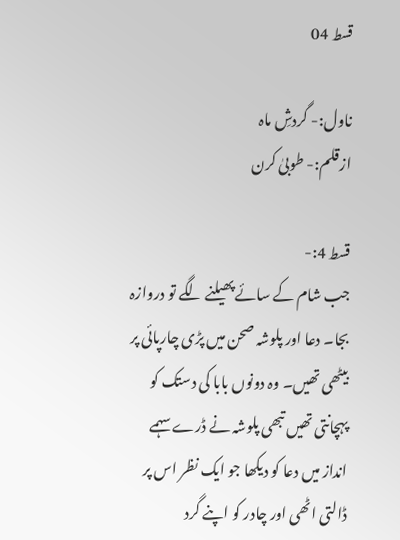قسط 04

ناول:- گردشِ ماہ
ازقلم:- طوبیٰ کرن

قسط 4:-
جب شام کے سائے پھیلنے لگے تو دروازہ بجا۔ دعا اور پلوشہ صحن میں پڑی چارپائی پر بیٹھی تھیں۔ وہ دونوں بابا کی دستک کو پہچانتی تھیں تبھی پلوشہ نے ڈرے سہمے انداز میں دعا کو دیکھا جو ایک نظر اس پر ڈالتی اٹھی اور چادر کو اپنے گرد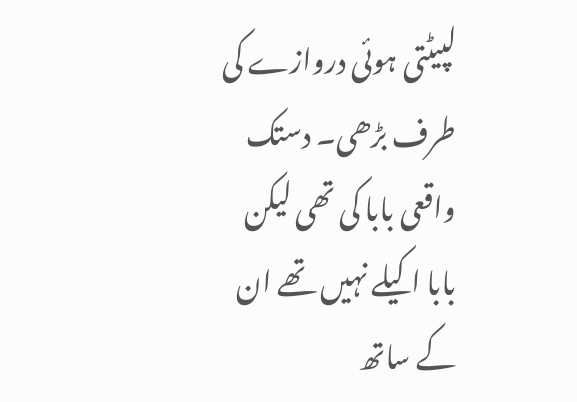لپیٹتی ہوئی دروازے کی طرف بڑھی۔ دستک واقعی بابا کی تھی لیکن بابا اکیلے نہیں تھے ان کے ساتھ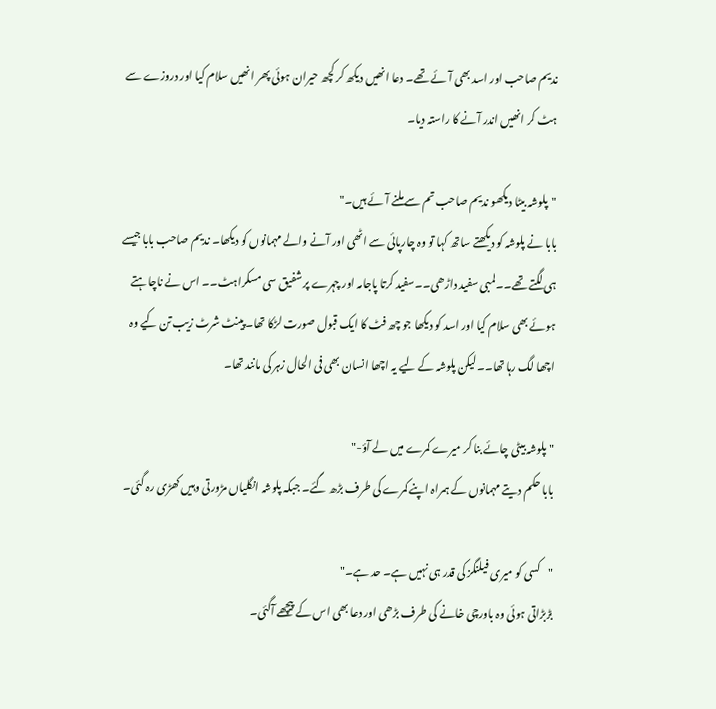ندیم صاحب اور اسد بھی آئے تھے۔ دعا انھیں دیکھ کر کچھ حیران ہوئی پھر انھیں سلام کیا اور دروزے سے ہٹ کر انھیں اندر آنے کا راستہ دیا۔

"پلوشہ بیٹا دیکھو ندیم صاحب تم سے ملنے آئے ہیں۔"
بابا نے پلوشہ کو دیکھتے ساتھ کہا تو وہ چارپائی سے اٹھی اور آنے والے مہمانوں کو دیکھا۔ ندیم صاحب بابا جیسے ہی لگتے تھے۔۔لمبی سفید داڑھی۔۔سفید کرتا پاجامہ اور چہرے پر شفیق سی مسکراہٹ۔۔ اس نے ناچاہتے ہوئے بھی سلام کیا اور اسد کو دیکھا جو چھ فٹ کا ایک قبول صورت لڑکا تھا۔ پینٹ شرٹ زیب تن کیے وہ اچھا لگ رہا تھا۔۔لیکن پلوشہ کے لیے یہ اچھا انسان بھی فی الحال زہر کی مانند تھا۔

"پلوشہ بیٹی چائے بنا کر میرے کمرے میں لے آؤ-"
بابا حکم دیتے مہمانوں کے ہمراہ اپنے کمرے کی طرف بڑھ گئے۔ جبکہ پلوشہ انگلیاں مڑورتی وہیں کھڑی رہ گئی۔

"کسی کو میری فیلنگز کی قدر ہی نہیں ہے۔ حد ہے۔"
بڑبڑاتی ہوئی وہ باورچی خانے کی طرف بڑھی اور دعا بھی اس کے پیچھے آگئی۔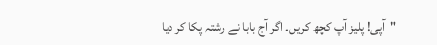"آپی! پلیز آپ کچھ کریں۔ اگر آج بابا نے رشتہ پکا کر دیا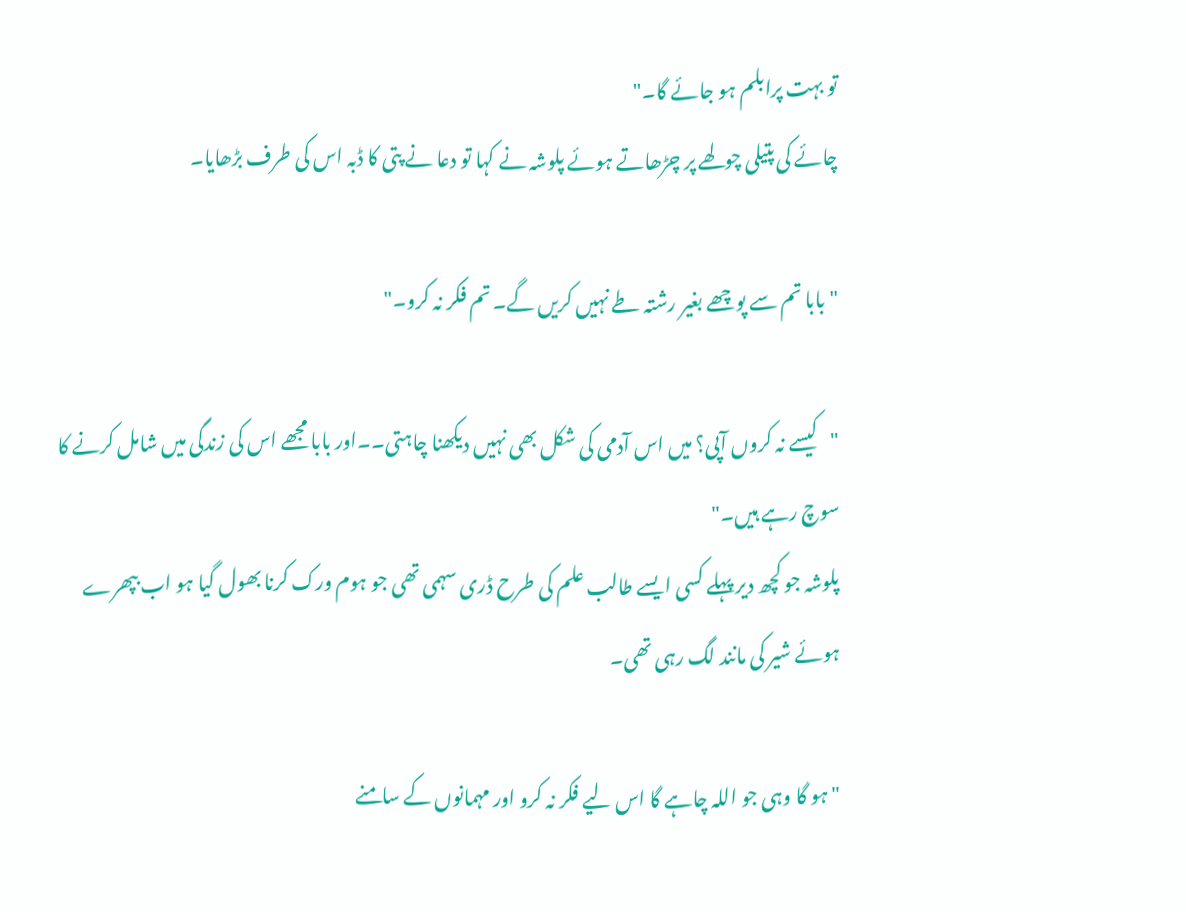تو بہت پرابلم ہو جائے گا۔"
چائے کی پتیلی چولھے پر چڑھاتے ہوئے پلوشہ نے کہا تو دعا نے پتی کا ڈبہ اس کی طرف بڑھایا۔

"بابا تم سے پوچھے بغیر رشتہ طے نہیں کریں گے۔ تم فکر نہ کرو۔"

"کیسے نہ کروں آپی؟ میں اس آدمی کی شکل بھی نہیں دیکھنا چاہتی۔۔اور بابا مجھے اس کی زندگی میں شامل کرنے کا سوچ رہے ہیں۔"
پلوشہ جو کچھ دیر پہلے کسی ایسے طالب علم کی طرح ڈری سہمی تھی جو ہوم ورک کرنا بھول گیا ہو اب بپھرے ہوئے شیر کی مانند لگ رہی تھی۔

"ہو گا وہی جو اللہ چاہے گا اس لیے فکر نہ کرو اور مہمانوں کے سامنے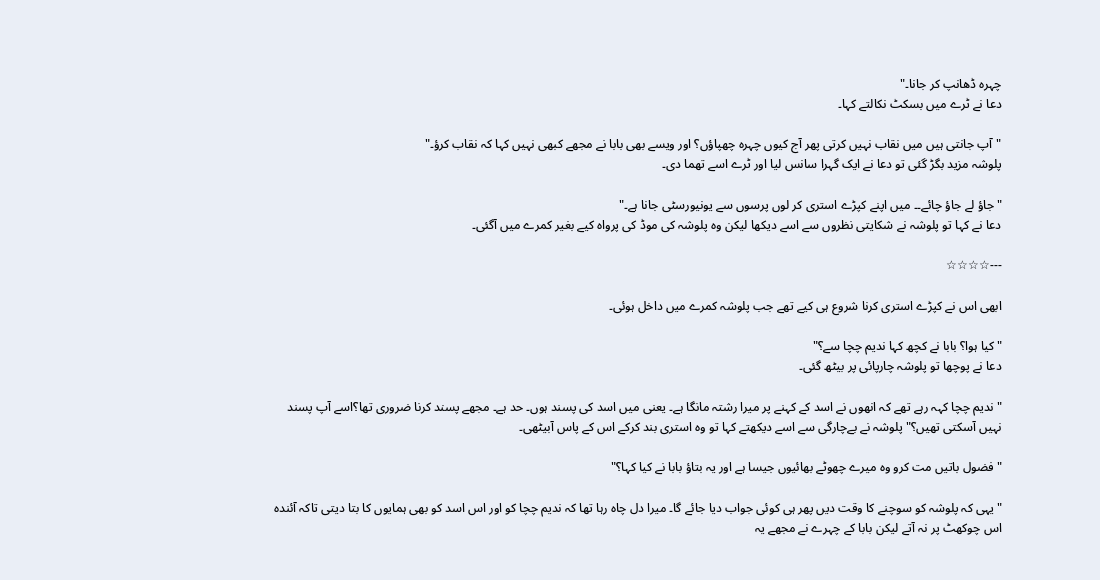چہرہ ڈھانپ کر جانا۔"
دعا نے ٹرے میں بسکٹ نکالتے کہا۔

"آپ جانتی ہیں میں نقاب نہیں کرتی پھر آج کیوں چہرہ چھپاؤں؟ اور ویسے بھی بابا نے مجھے کبھی نہیں کہا کہ نقاب کرؤ۔"
پلوشہ مزید بگڑ گئی تو دعا نے ایک گہرا سانس لیا اور ٹرے اسے تھما دی۔

"جاؤ لے جاؤ چائے۔۔ میں اپنے کپڑے استری کر لوں پرسوں سے یونیورسٹی جانا ہے۔"
دعا نے کہا تو پلوشہ نے شکایتی نظروں سے اسے دیکھا لیکن وہ پلوشہ کی موڈ کی پرواہ کیے بغیر کمرے میں آگئی۔

---☆☆☆☆

ابھی اس نے کپڑے استری کرنا شروع ہی کیے تھے جب پلوشہ کمرے میں داخل ہوئی۔

"کیا ہوا؟ بابا نے کچھ کہا ندیم چچا سے؟"
دعا نے پوچھا تو پلوشہ چارپائی پر بیٹھ گئی۔

"ندیم چچا کہہ رہے تھے کہ انھوں نے اسد کے کہنے پر میرا رشتہ مانگا ہے۔ یعنی میں اسد کی پسند ہوں۔ حد ہے۔ مجھے پسند کرنا ضروری تھا؟اسے آپ پسند نہیں آسکتی تھیں؟" پلوشہ نے بےچارگی سے اسے دیکھتے کہا تو وہ استری بند کرکے اس کے پاس آبیٹھی۔

"فضول باتیں مت کرو وہ میرے چھوٹے بھائیوں جیسا ہے اور یہ بتاؤ بابا نے کیا کہا؟"

"یہی کہ پلوشہ کو سوچنے کا وقت دیں پھر ہی کوئی جواب دیا جائے گا۔ میرا دل چاہ رہا تھا کہ ندیم چچا کو اور اس اسد کو بھی ہمایوں کا بتا دیتی تاکہ آئندہ اس چوکھٹ پر نہ آتے لیکن بابا کے چہرے نے مجھے یہ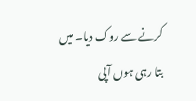کرنے سے روک دیا۔ میں بتا رہی ہوں آپی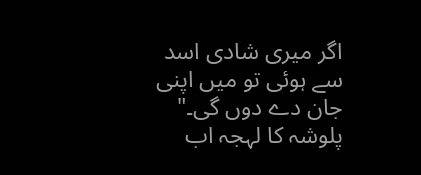اگر میری شادی اسد سے ہوئی تو میں اپنی جان دے دوں گی۔"
پلوشہ کا لہجہ اب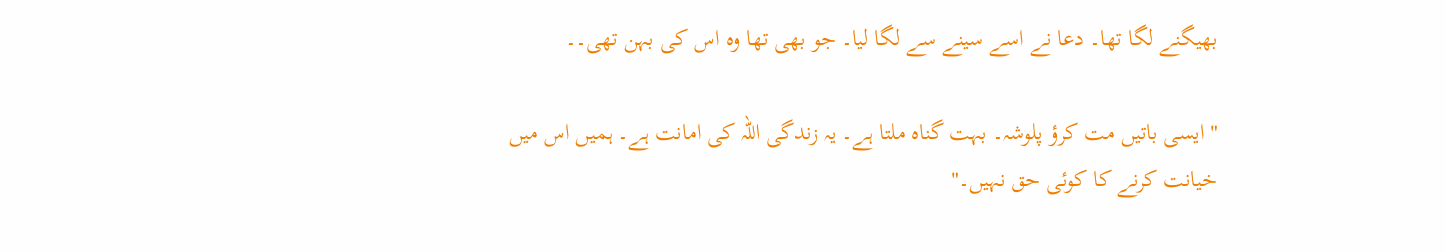بھیگنے لگا تھا۔ دعا نے اسے سینے سے لگا لیا۔ جو بھی تھا وہ اس کی بہن تھی۔۔

"ایسی باتیں مت کرؤ پلوشہ۔ بہت گناہ ملتا ہے۔ یہ زندگی اللہ کی امانت ہے۔ ہمیں اس میں خیانت کرنے کا کوئی حق نہیں۔"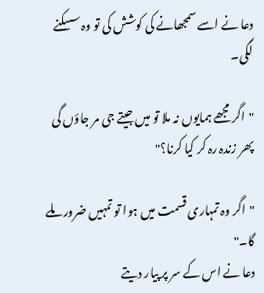دعا نے اسے سمجھانے کی کوشش کی تو وہ سسکنے لگی۔

"اگر مجھے ہمایوں نہ ملا تو میں جیتے جی مر جاؤں گی پھر زندہ رہ کر کیا کرنا؟"

"اگر وہ تمہاری قسمت میں ہوا تو تمہیں ضرور ملے گا۔"
دعا نے اس کے سر پر پیار دیتے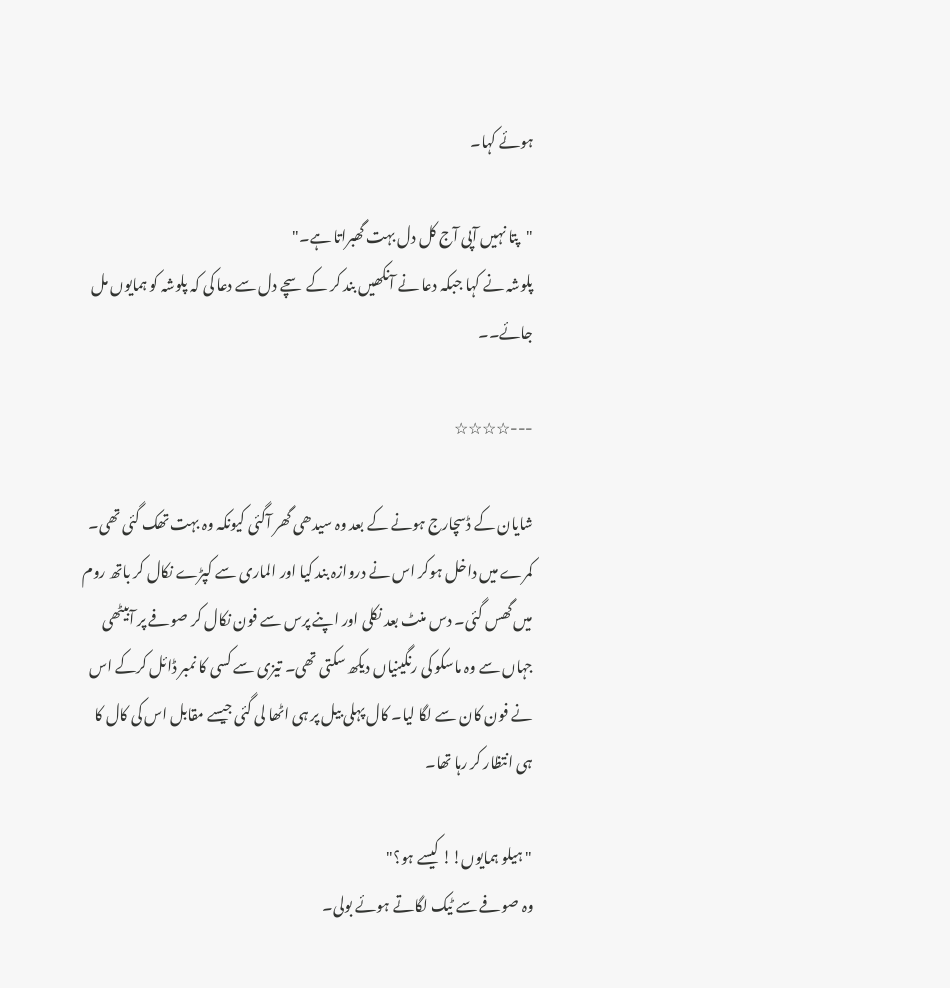ہوئے کہا۔

"پتا نہیں آپی آج کل دل بہت گھبراتا ہے۔"
پلوشہ نے کہا جبکہ دعا نے آنکھیں بند کر کے سچے دل سے دعا کی کہ پلوشہ کو ہمایوں مل جائے۔۔

---☆☆☆☆

شایان کے ڈسچارج ہونے کے بعد وہ سیدھی گھر آگئی کیونکہ وہ بہت تھک گئی تھی۔ کمرے میں داخل ہوکر اس نے دروازہ بند کیا اور الماری سے کپڑے نکال کر باتھ روم میں گھس گئی۔ دس منٹ بعد نکلی اور اپنے پرس سے فون نکال کر صوفے پر آبیٹھی جہاں سے وہ ماسکو کی رنگینیاں دیکھ سکتی تھی۔ تیزی سے کسی کا نمبر ڈائل کرکے اس نے فون کان سے لگا لیا۔ کال پہلی بیل پر ہی اٹھا لی گئی جیسے مقابل اس کی کال کا ہی انتظار کر رہا تھا۔

"ہیلو ہمایوں!! کیسے ہو؟"
وہ صوفے سے ٹیک لگاتے ہوئے بولی۔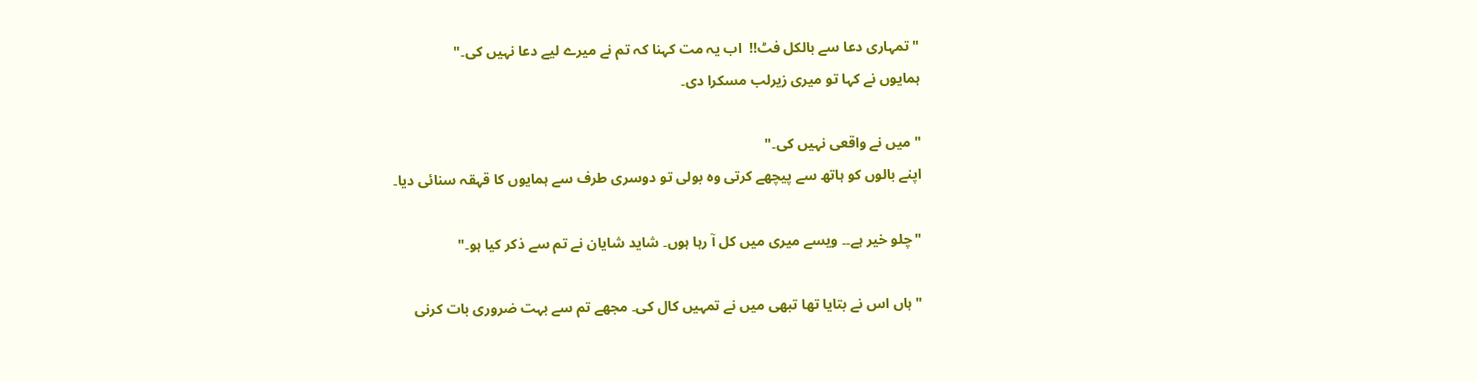"تمہاری دعا سے بالکل فٹ!!  اب یہ مت کہنا کہ تم نے میرے لیے دعا نہیں کی۔"
ہمایوں نے کہا تو میری زیرلب مسکرا دی۔

"میں نے واقعی نہیں کی۔"
اپنے بالوں کو ہاتھ سے پیچھے کرتی وہ بولی تو دوسری طرف سے ہمایوں کا قہقہ سنائی دیا۔

"چلو خیر ہے۔۔ ویسے میری میں کل آ رہا ہوں۔ شاید شایان نے تم سے ذکر کیا ہو۔"

"ہاں اس نے بتایا تھا تبھی میں نے تمہیں کال کی۔ مجھے تم سے بہت ضروری بات کرنی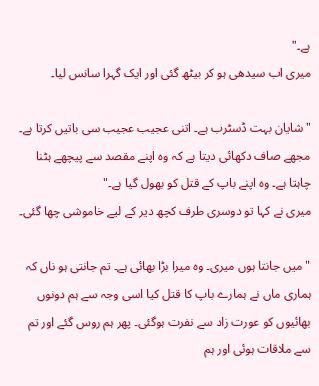ہے۔"
میری اب سیدھی ہو کر بیٹھ گئی اور ایک گہرا سانس لیا۔

"شایان بہت ڈسٹرب ہے۔ اتنی عجیب عجیب سی باتیں کرتا ہے۔ مجھے صاف دکھائی دیتا ہے کہ وہ اپنے مقصد سے پیچھے ہٹنا چاہتا ہے۔ وہ اپنے باپ کے قتل کو بھول گیا ہے۔"
میری نے کہا تو دوسری طرف کچھ دیر کے لیے خاموشی چھا گئی۔

"میں جانتا ہوں میری۔ وہ میرا بڑا بھائی ہے۔ تم جانتی ہو ناں کہ ہماری ماں نے ہمارے باپ کا قتل کیا اسی وجہ سے ہم دونوں بھائیوں کو عورت زاد سے نفرت ہوگئی۔ پھر ہم روس گئے اور تم سے ملاقات ہوئی اور ہم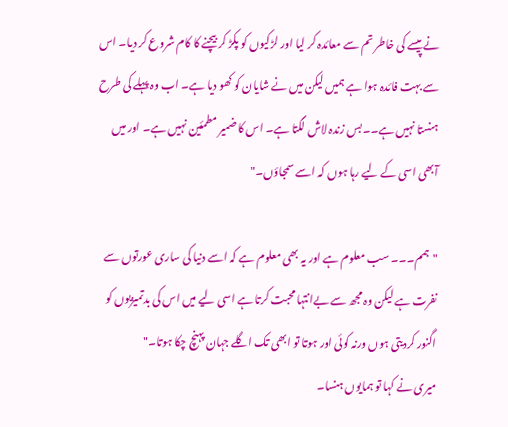نے پیسے کی خاطر تم سے معائدہ کر لیا اور لڑکیوں کو پکڑ کر بیچنے کا کام شروع کر دیا۔ اس سے بہت فائدہ ہوا ہے ہمیں لیکن میں نے شایان کو کھو دیا ہے۔ اب وہ پہلے کی طرح ہنستا نہیں ہے۔۔بس زندہ لاش لگتا ہے۔ اس کا ضمیر مطمئین نہیں ہے۔ اور میں آبھی اسی کے لیے رہا ہوں کہ اسے سمجاؤں۔"

"ہمم۔۔۔ سب معلوم ہے اور یہ بھی معلوم ہے کہ اسے دنیا کی ساری عورتوں سے نفرت ہے لیکن وہ مجھ سے بےانتہا محبت کرتا ہے اسی لیے میں اس کی بدتمیزیوں کو اگنور کردیتی ہوں ورنہ کوئی اور ہوتا تو ابھی تک اگلے جہان پہنچ چکا ہوتا۔"
میری نے کہا تو ہمایوں ہنسا۔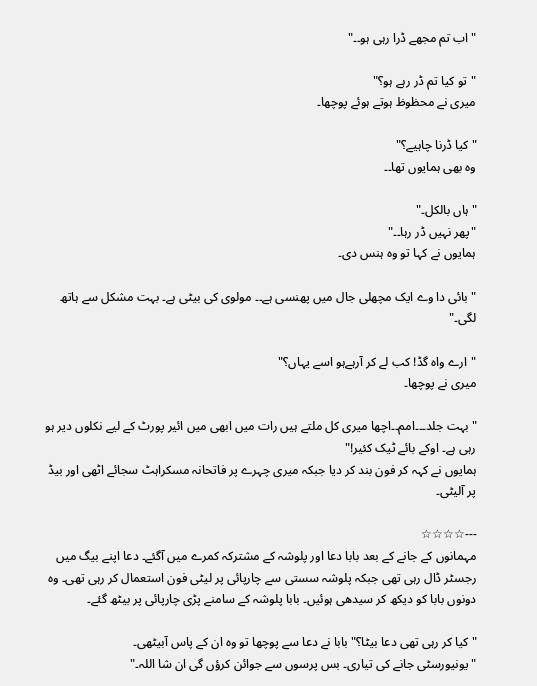"اب تم مجھے ڈرا رہی ہو۔۔"

"تو کیا تم ڈر رہے ہو؟"
میری نے محظوظ ہوتے ہوئے پوچھا۔

"کیا ڈرنا چاہیے؟"
وہ بھی ہمایوں تھا۔۔

"ہاں بالکل۔"
"پھر نہیں ڈر رہا۔۔"
ہمایوں نے کہا تو وہ ہنس دی۔

"بائی دا وے ایک مچھلی جال میں پھنسی ہے۔۔ مولوی کی بیٹی ہے۔ بہت مشکل سے ہاتھ لگی۔"

"ارے واہ گڈ! کب لے کر آرہےہو اسے یہاں؟"
میری نے پوچھا۔

"بہت جلد۔۔۔امم۔۔اچھا میری کل ملتے ہیں رات میں ابھی میں ائیر پورٹ کے لیے نکلوں دیر ہو رہی ہے۔ اوکے بائے ٹیک کئیر!"
ہمایوں نے کہہ کر فون بند کر دیا جبکہ میری چہرے پر فاتحانہ مسکراہٹ سجائے اٹھی اور بیڈ پر آلیٹی۔

---☆☆☆☆
مہمانوں کے جانے کے بعد بابا دعا اور پلوشہ کے مشترکہ کمرے میں آگئے۔ دعا اپنے بیگ میں رجسٹر ڈال رہی تھی جبکہ پلوشہ سستی سے چارپائی پر لیٹی فون استعمال کر رہی تھی۔ وہ دونوں بابا کو دیکھ کر سیدھی ہوئیں۔ بابا پلوشہ کے سامنے پڑی چارپائی پر بیٹھ گئے۔

"کیا کر رہی تھی دعا بیٹا؟" بابا نے دعا سے پوچھا تو وہ ان کے پاس آبیٹھی۔
"یونیورسٹی جانے کی تیاری۔ بس پرسوں سے جوائن کرؤں گی ان شا اللہ۔"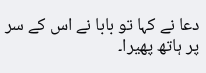دعا نے کہا تو بابا نے اس کے سر پر ہاتھ پھیرا۔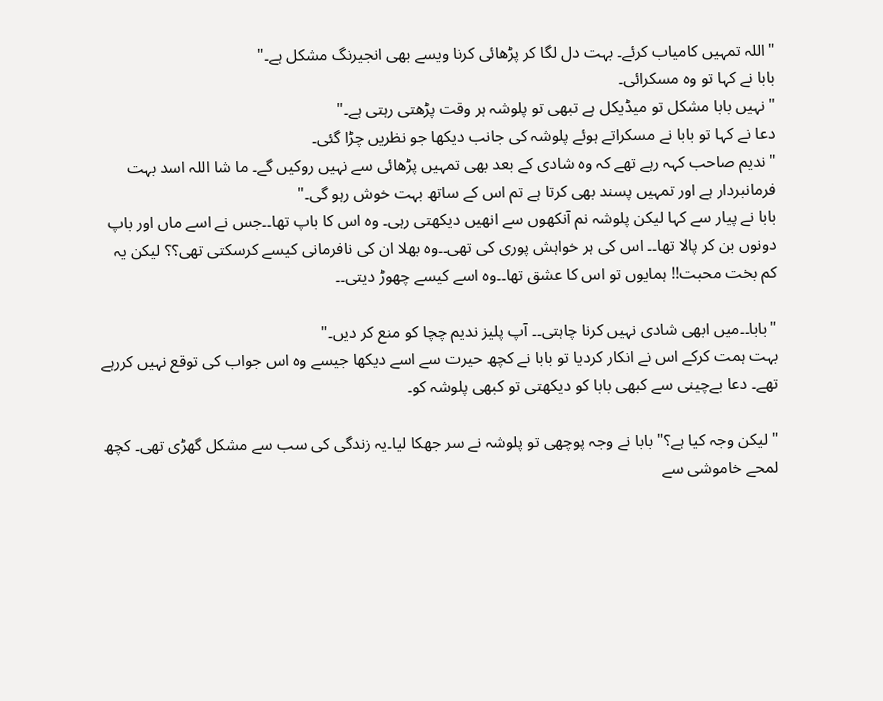"اللہ تمہیں کامیاب کرئے۔ بہت دل لگا کر پڑھائی کرنا ویسے بھی انجیرنگ مشکل ہے۔"
بابا نے کہا تو وہ مسکرائی۔
"نہیں بابا مشکل تو میڈیکل ہے تبھی تو پلوشہ ہر وقت پڑھتی رہتی ہے۔"
دعا نے کہا تو بابا نے مسکراتے ہوئے پلوشہ کی جانب دیکھا جو نظریں چڑا گئی۔
"ندیم صاحب کہہ رہے تھے کہ وہ شادی کے بعد بھی تمہیں پڑھائی سے نہیں روکیں گے۔ ما شا اللہ اسد بہت فرمانبردار ہے اور تمہیں پسند بھی کرتا ہے تم اس کے ساتھ بہت خوش رہو گی۔"
بابا نے پیار سے کہا لیکن پلوشہ نم آنکھوں سے انھیں دیکھتی رہی۔ وہ اس کا باپ تھا۔۔جس نے اسے ماں اور باپ دونوں بن کر پالا تھا۔۔ اس کی ہر خواہش پوری کی تھی۔۔وہ بھلا ان کی نافرمانی کیسے کرسکتی تھی؟؟ لیکن یہ کم بخت محبت!! ہمایوں تو اس کا عشق تھا۔۔وہ اسے کیسے چھوڑ دیتی۔۔

"بابا۔۔میں ابھی شادی نہیں کرنا چاہتی۔۔ آپ پلیز ندیم چچا کو منع کر دیں۔"
بہت ہمت کرکے اس نے انکار کردیا تو بابا نے کچھ حیرت سے اسے دیکھا جیسے وہ اس جواب کی توقع نہیں کررہے تھے۔ دعا بےچینی سے کبھی بابا کو دیکھتی تو کبھی پلوشہ کو۔

"لیکن وجہ کیا ہے؟" بابا نے وجہ پوچھی تو پلوشہ نے سر جھکا لیا۔یہ زندگی کی سب سے مشکل گھڑی تھی۔ کچھ لمحے خاموشی سے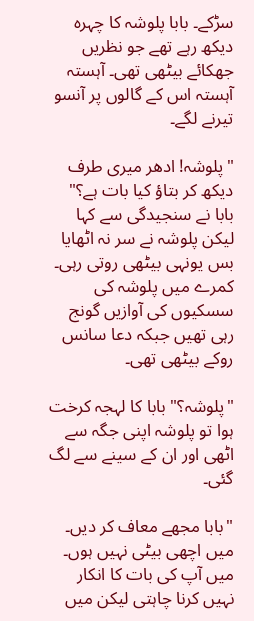سڑکے۔ بابا پلوشہ کا چہرہ دیکھ رہے تھے جو نظریں جھکائے بیٹھی تھی۔ آہستہ آہستہ اس کے گالوں پر آنسو تیرنے لگے۔

"پلوشہ! ادھر میری طرف دیکھ کر بتاؤ کیا بات ہے؟"
بابا نے سنجیدگی سے کہا لیکن پلوشہ نے سر نہ اٹھایا بس یونہی بیٹھی روتی رہی۔ کمرے میں پلوشہ کی سسکیوں کی آوازیں گونج رہی تھیں جبکہ دعا سانس روکے بیٹھی تھی۔

"پلوشہ؟" بابا کا لہجہ کرخت ہوا تو پلوشہ اپنی جگہ سے اٹھی اور ان کے سینے سے لگ گئی۔

"بابا مجھے معاف کر دیں۔ میں اچھی بیٹی نہیں ہوں۔ میں آپ کی بات کا انکار نہیں کرنا چاہتی لیکن میں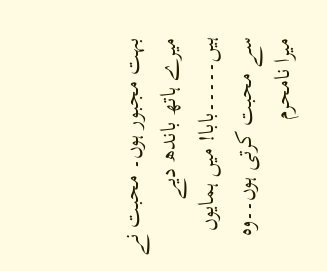بہت مجبور ہوں۔ محبت نے میرے ہاتھ باندھ دیے ہیں۔۔۔۔۔بابا! میں ہمایوں سے محبت کرتی ہوں۔۔وہ میرا نامحرم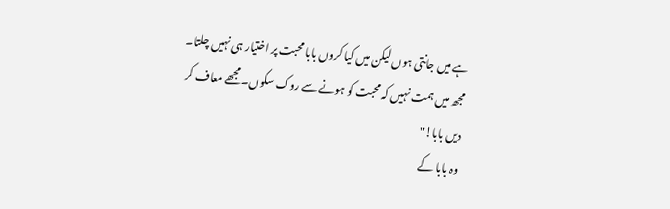ہے میں جانتی ہوں لیکن میں کیا کروں بابا محبت پر اختیار ہی نہیں چلتا۔ مجھ میں ہمت نہیں کہ محبت کو ہونے سے روک سکوں۔ مجھے معاف کر دیں بابا!"
وہ بابا کے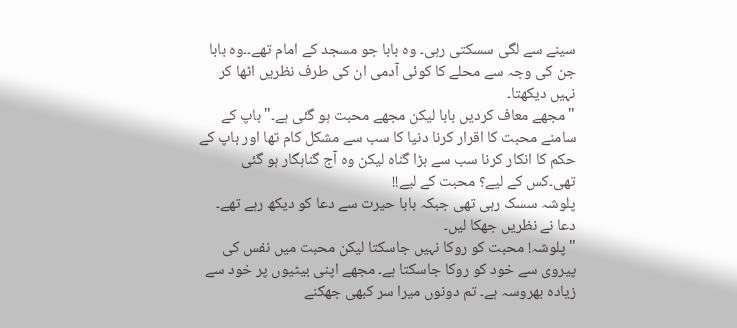سینے سے لگی سسکتی رہی۔ وہ بابا جو مسجد کے امام تھے۔۔وہ بابا جن کی وجہ سے محلے کا کوئی آدمی ان کی طرف نظریں اٹھا کر نہیں دیکھتا۔
"مجھے معاف کردیں بابا لیکن مجھے محبت ہو گئی ہے۔" باپ کے سامنے محبت کا اقرار کرنا دنیا کا سب سے مشکل کام تھا اور باپ کے حکم کا انکار کرنا سب سے بڑا گناہ لیکن وہ آج گناہگار ہو گئی تھی۔کس کے لیے؟ محبت کے لیے!!
پلوشہ سسک رہی تھی جبکہ بابا حیرت سے دعا کو دیکھ رہے تھے۔ دعا نے نظریں جھکا لیں۔
"پلوشہ! محبت کو روکا نہیں جاسکتا لیکن محبت میں نفس کی پیروی سے خود کو روکا جاسکتا ہے۔ مجھے اپنی بیٹیوں پر خود سے زیادہ بھروسہ ہے۔ تم دونوں میرا سر کبھی جھکنے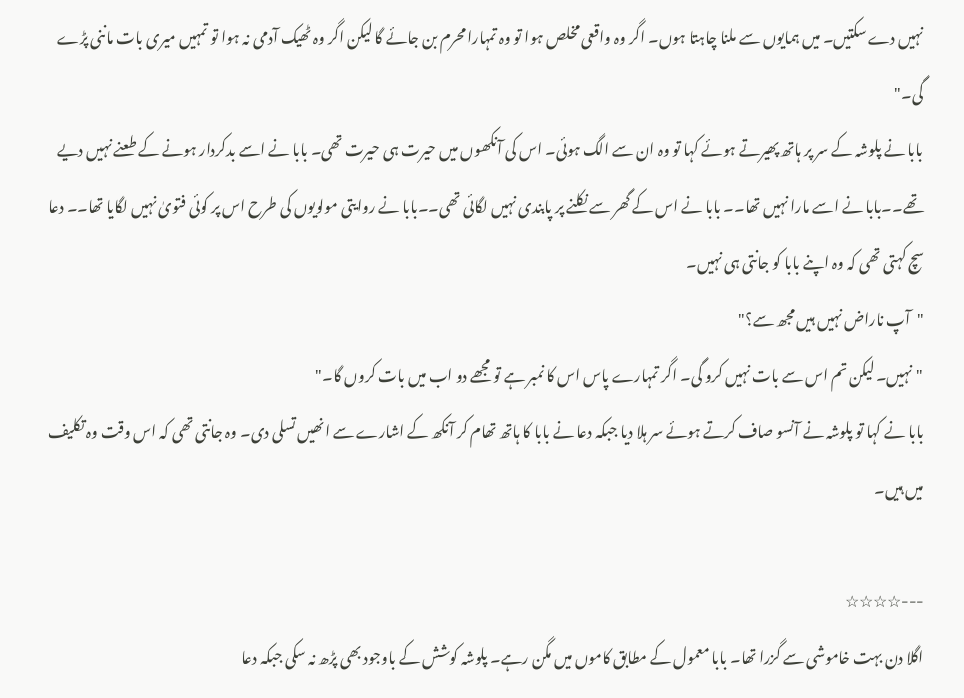نہیں دے سکتیں۔ میں ہمایوں سے ملنا چاہتا ہوں۔ اگر وہ واقعی مخلص ہوا تو وہ تمہارا محرم بن جائے گا لیکن اگر وہ ٹھیک آدمی نہ ہوا تو تمہیں میری بات ماننی پڑے گی۔"
بابا نے پلوشہ کے سر پر ہاتھ پھیرتے ہوئے کہا تو وہ ان سے الگ ہوئی۔ اس کی آنکھوں میں حیرت ہی حیرت تھی۔ بابا نے اسے بدکردار ہونے کے طعنے نہیں دیے تھے۔۔بابا نے اسے مارا نہیں تھا۔۔ بابا نے اس کے گھر سے نکلنے پر پابندی نہیں لگائی تھی۔۔بابا نے روایتی مولویوں کی طرح اس پر کوئی فتویٰ نہیں لگایا تھا۔۔ دعا سچ کہتی تھی کہ وہ اپنے بابا کو جانتی ہی نہیں۔
"آپ ناراض نہیں ہیں مجھ سے؟"
"نہیں۔ لیکن تم اس سے بات نہیں کرو گی۔ اگر تمہارے پاس اس کا نمبر ہے تو مجھے دو اب میں بات کروں گا۔"
بابا نے کہا تو پلوشہ نے آنسو صاف کرتے ہوئے سر ہلا دیا جبکہ دعا نے بابا کا ہاتھ تھام کر آنکھ کے اشارے سے انھیں تسلی دی۔ وہ جانتی تھی کہ اس وقت وہ تکلیف میں ہیں۔

---☆☆☆☆
اگلا دن بہت خاموشی سے گزرا تھا۔ بابا معمول کے مطابق کاموں میں مگن رہے۔ پلوشہ کوشش کے باوجود بھی پڑھ نہ سکی جبکہ دعا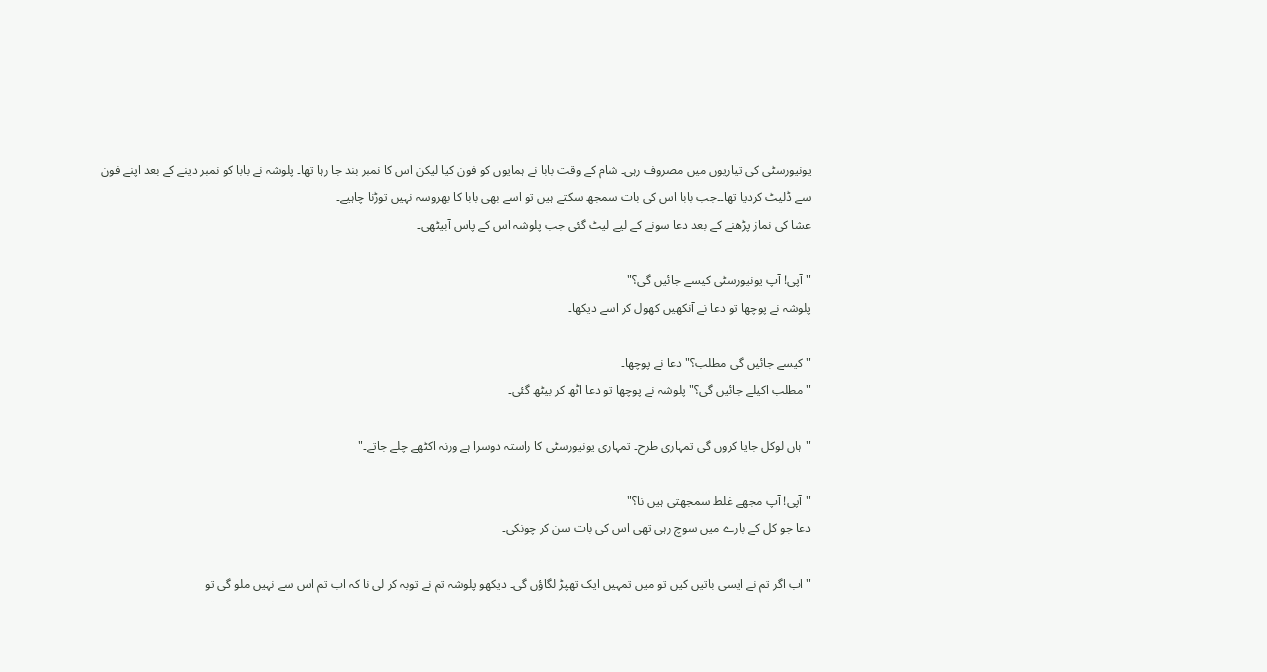یونیورسٹی کی تیاریوں میں مصروف رہی۔ شام کے وقت بابا نے ہمایوں کو فون کیا لیکن اس کا نمبر بند جا رہا تھا۔ پلوشہ نے بابا کو نمبر دینے کے بعد اپنے فون سے ڈلیٹ کردیا تھا۔۔جب بابا اس کی بات سمجھ سکتے ہیں تو اسے بھی بابا کا بھروسہ نہیں توڑنا چاہیے۔
عشا کی نماز پڑھنے کے بعد دعا سونے کے لیے لیٹ گئی جب پلوشہ اس کے پاس آبیٹھی۔

"آپی! آپ یونیورسٹی کیسے جائیں گی؟"
پلوشہ نے پوچھا تو دعا نے آنکھیں کھول کر اسے دیکھا۔

"کیسے جائیں گی مطلب؟" دعا نے پوچھا۔
"مطلب اکیلے جائیں گی؟" پلوشہ نے پوچھا تو دعا اٹھ کر بیٹھ گئی۔

"ہاں لوکل جایا کروں گی تمہاری طرح۔ تمہاری یونیورسٹی کا راستہ دوسرا ہے ورنہ اکٹھے چلے جاتے۔"

"آپی! آپ مجھے غلط سمجھتی ہیں نا؟"
دعا جو کل کے بارے میں سوچ رہی تھی اس کی بات سن کر چونکی۔

"اب اگر تم نے ایسی باتیں کیں تو میں تمہیں ایک تھپڑ لگاؤں گی۔ دیکھو پلوشہ تم نے توبہ کر لی نا کہ اب تم اس سے نہیں ملو گی تو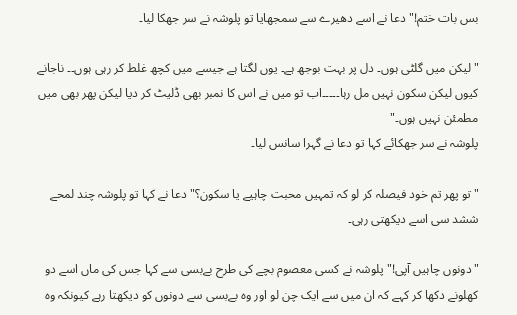بس بات ختم!" دعا نے اسے دھیرے سے سمجھایا تو پلوشہ نے سر جھکا لیا۔

"لیکن میں گلٹی ہوں۔ دل پر بہت بوجھ ہے۔ یوں لگتا ہے جیسے میں کچھ غلط کر رہی ہوں۔۔ ناجانے کیوں لیکن سکون نہیں مل رہا۔۔۔۔۔اب تو میں نے اس کا نمبر بھی ڈلیٹ کر دیا لیکن پھر بھی میں مطمئن نہیں ہوں۔"
پلوشہ نے سر جھکائے کہا تو دعا نے گہرا سانس لیا۔

"تو پھر تم خود فیصلہ کر لو کہ تمہیں محبت چاہیے یا سکون؟" دعا نے کہا تو پلوشہ چند لمحے ششد سی اسے دیکھتی رہی۔

"دونوں چاہیں آپی!" پلوشہ نے کسی معصوم بچے کی طرح بےبسی سے کہا جس کی ماں اسے دو کھلونے دکھا کر کہے کہ ان میں سے ایک چن لو اور وہ بےبسی سے دونوں کو دیکھتا رہے کیونکہ وہ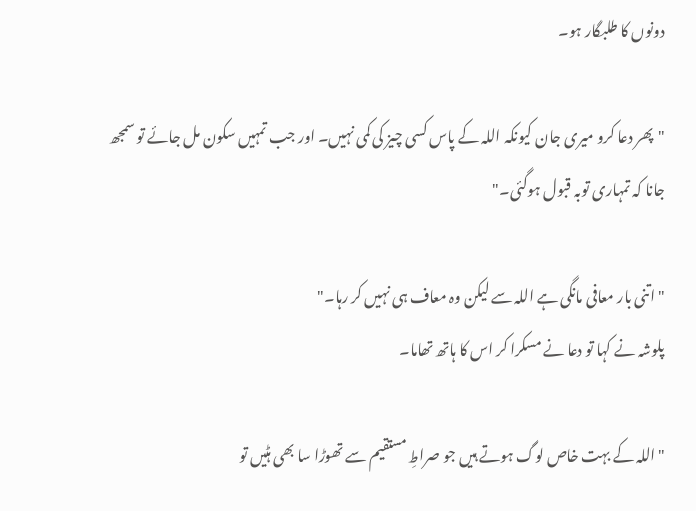دونوں کا طلبگار ہو۔

"پھر دعا کرو میری جان کیونکہ اللہ کے پاس کسی چیز کی کمی نہیں۔ اور جب تمہیں سکون مل جائے تو سمجھ جانا کہ تمہاری توبہ قبول ہوگئی۔"

"اتنی بار معافی مانگی ہے اللہ سے لیکن وہ معاف ہی نہیں کر رہا۔"
پلوشہ نے کہا تو دعا نے مسکرا کر اس کا ہاتھ تھاما۔

"اللہ کے بہت خاص لوگ ہوتے ہیں جو صراطِ مستقیم سے تھوڑا سا بھی ہٹیں تو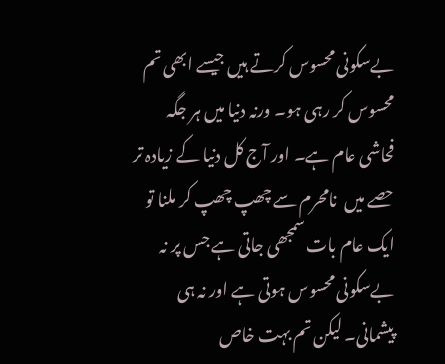بےسکونی محسوس کرتے ہیں جیسے ابھی تم محسوس کر رہی ہو۔ ورنہ دنیا میں ہر جگہ فحاشی عام ہے۔ اور آج کل دنیا کے زیادہ تر حصے میں  نامحرم سے چھپ چھپ کر ملنا تو ایک عام بات سمجھی جاتی ہے جس پر نہ بےسکونی محسوس ہوتی ہے اور نہ ہی پیشمانی۔ لیکن تم بہت خاص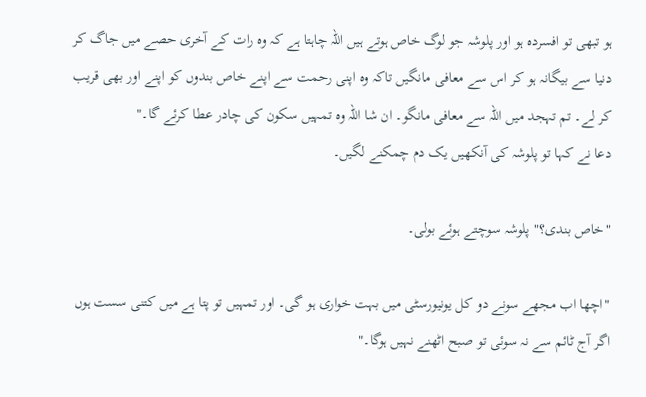ہو تبھی تو افسردہ ہو اور پلوشہ جو لوگ خاص ہوتے ہیں اللہ چاہتا ہے کہ وہ رات کے آخری حصے میں جاگ کر دنیا سے بیگانہ ہو کر اس سے معافی مانگیں تاکہ وہ اپنی رحمت سے اپنے خاص بندوں کو اپنے اور بھی قریب کر لے۔ تم تہجد میں اللہ سے معافی مانگو۔ ان شا اللہ وہ تمہیں سکون کی چادر عطا کرئے گا۔"
دعا نے کہا تو پلوشہ کی آنکھیں یک دم چمکنے لگیں۔

"خاص بندی؟" پلوشہ سوچتے ہوئے بولی۔

"اچھا اب مجھے سونے دو کل یونیورسٹی میں بہت خواری ہو گی۔ اور تمہیں تو پتا ہے میں کتنی سست ہوں اگر آج ٹائم سے نہ سوئی تو صبح اٹھنے نہیں ہوگا۔"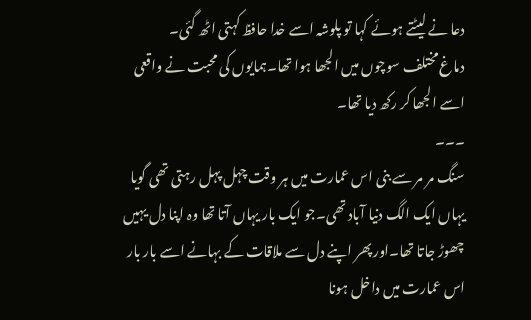دعا نے لیٹتے ہوئے کہا تو پلوشہ اسے خدا حافظ کہتی اٹھ گئی۔
دماغ مختلف سوچوں میں الجھا ہوا تھا۔ہمایوں کی محبت نے واقعی اسے الجھا کر رکھ دیا تھا۔
۔۔۔
سنگ مر مر سے بنی اس عمارت میں ہر وقت چہل پہل رہتی تھی گویا یہاں ایک الگ دنیا آباد تھی۔جو ایک بار یہاں آتا تھا وہ اپنا دل یہیں چھوڑ جاتا تھا۔اور پھر اپنے دل سے ملاقات کے بہانے اسے بار بار اس عمارت میں داخل ہونا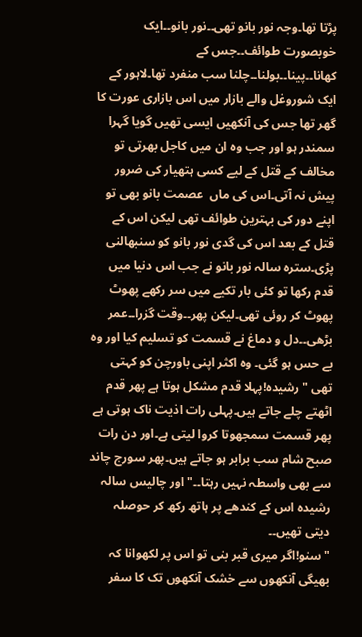پڑتا تھا۔وجہ نور بانو تھی۔۔نور بانو۔۔ایک خوبصورت طوائف۔۔جس کے کھانا۔۔پینا۔۔بولنا۔۔چلنا سب منفرد تھا۔لاہور کے ایک شوروغل والے بازار میں اس بازاری عورت کا گھر تھا جس کی آنکھیں ایسی تھیں گویا گہرا سمندر ہو اور جب وہ ان میں کاجل بھرتی تو مخالف کے قتل کے لیے کسی ہتھیار کی ضرور پیش نہ آتی۔اس کی ماں  عصمت بانو بھی تو اپنے دور کی بہترین طوائف تھی لیکن اس کے قتل کے بعد اس کی گدی نور بانو کو سنبھالنی پڑی۔سترہ سالہ نور بانو نے جب اس دنیا میں قدم رکھا تو کئی بار تکیے میں سر رکھے پھوٹ پھوٹ کر روئی تھی۔لیکن پھر۔۔وقت گزرا۔۔عمر بڑھی۔۔دل و دماغ نے قسمت کو تسلیم کیا اور وہ بے حس ہو گئی۔ وہ اکثر اپنی باورچن کو کہتی تھی "رشیدہ!پہلا قدم مشکل ہوتا ہے پھر قدم اٹھتے چلے جاتے ہیں۔پہلی رات اذیت ناک ہوتی ہے پھر قسمت سمجھوتا کروا لیتی ہے۔اور دن رات صبح شام سب برابر ہو جاتے ہیں۔پھر سورج چاند سے بھی واسطہ نہیں رہتا۔۔" اور چالیس سالہ رشیدہ اس کے کندھے پر ہاتھ رکھ کر حوصلہ دیتی تھیں۔۔
"سنو!اگر میری قبر بنی تو اس پر لکھوانا کہ بھیگی آنکھوں سے خشک آنکھوں تک کا سفر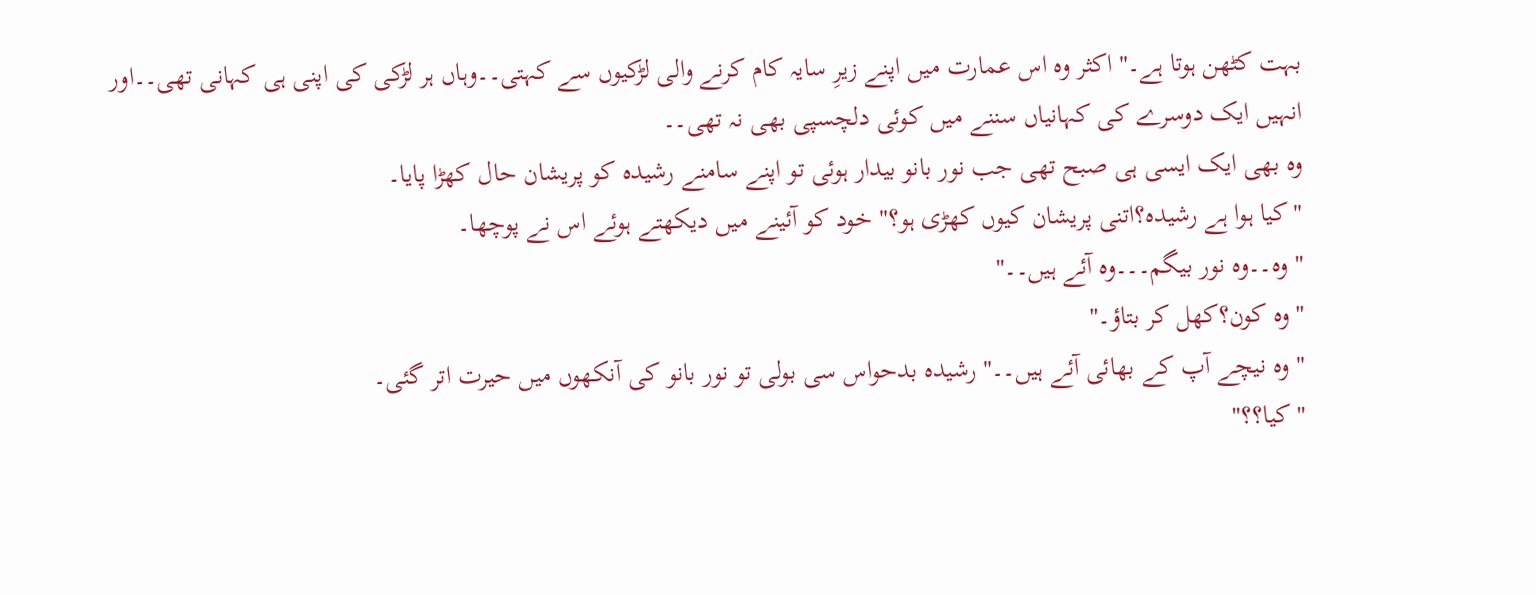بہت کٹھن ہوتا ہے۔" اکثر وہ اس عمارت میں اپنے زیرِ سایہ کام کرنے والی لڑکیوں سے کہتی۔۔وہاں ہر لڑکی کی اپنی ہی کہانی تھی۔۔اور انہیں ایک دوسرے کی کہانیاں سننے میں کوئی دلچسپی بھی نہ تھی۔۔
وہ بھی ایک ایسی ہی صبح تھی جب نور بانو بیدار ہوئی تو اپنے سامنے رشیدہ کو پریشان حال کھڑا پایا۔
"کیا ہوا ہے رشیدہ؟اتنی پریشان کیوں کھڑی ہو؟" خود کو آئینے میں دیکھتے ہوئے اس نے پوچھا۔
"وہ۔۔وہ نور بیگم۔۔۔وہ آئے ہیں۔۔"
"وہ کون؟کھل کر بتاؤ۔"
"وہ نیچے آپ کے بھائی آئے ہیں۔۔" رشیدہ بدحواس سی بولی تو نور بانو کی آنکھوں میں حیرت اتر گئی۔
"کیا؟؟"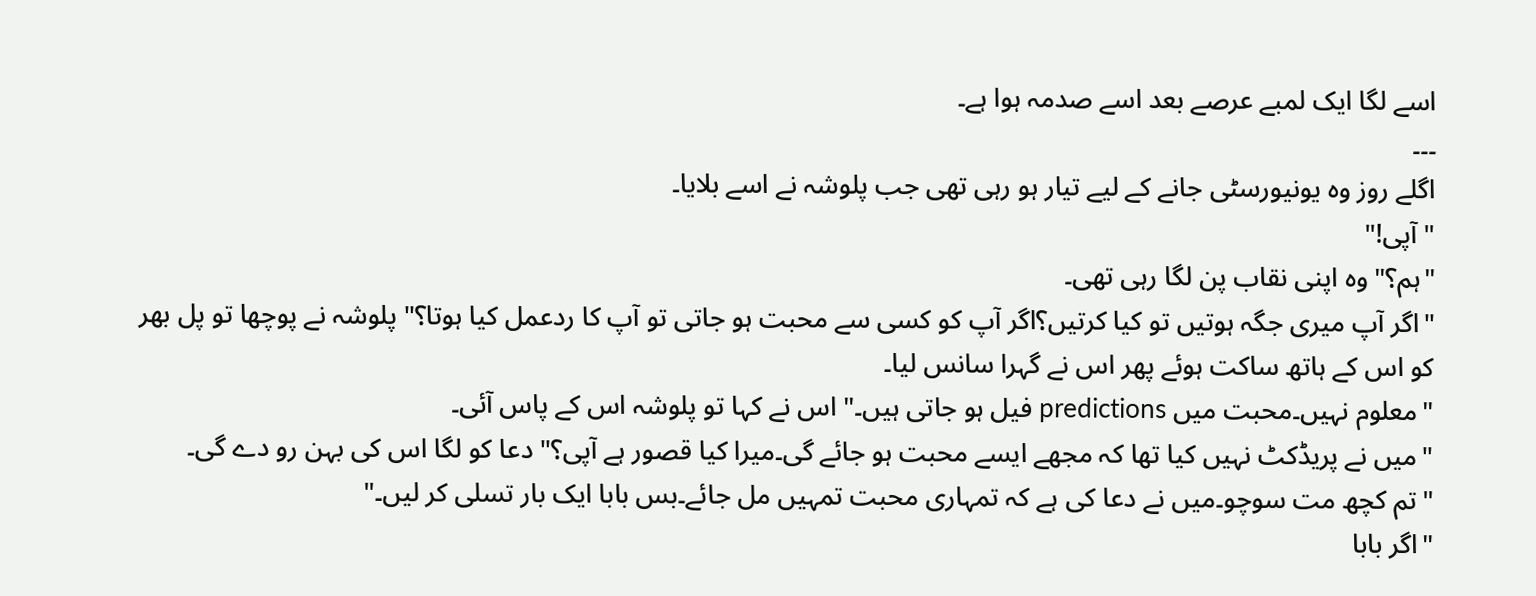اسے لگا ایک لمبے عرصے بعد اسے صدمہ ہوا ہے۔
۔۔۔
اگلے روز وہ یونیورسٹی جانے کے لیے تیار ہو رہی تھی جب پلوشہ نے اسے بلایا۔
"آپی!"
"ہم؟" وہ اپنی نقاب پن لگا رہی تھی۔
"اگر آپ میری جگہ ہوتیں تو کیا کرتیں؟اگر آپ کو کسی سے محبت ہو جاتی تو آپ کا ردعمل کیا ہوتا؟" پلوشہ نے پوچھا تو پل بھر کو اس کے ہاتھ ساکت ہوئے پھر اس نے گہرا سانس لیا۔
"معلوم نہیں۔محبت میں predictions فیل ہو جاتی ہیں۔" اس نے کہا تو پلوشہ اس کے پاس آئی۔
"میں نے پریڈکٹ نہیں کیا تھا کہ مجھے ایسے محبت ہو جائے گی۔میرا کیا قصور ہے آپی؟" دعا کو لگا اس کی بہن رو دے گی۔
"تم کچھ مت سوچو۔میں نے دعا کی ہے کہ تمہاری محبت تمہیں مل جائے۔بس بابا ایک بار تسلی کر لیں۔"
"اگر بابا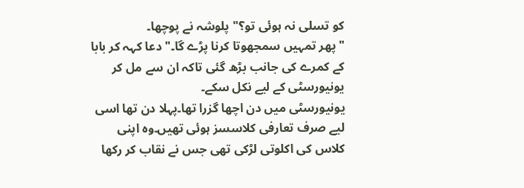کو تسلی نہ ہوئی تو؟" پلوشہ نے پوچھا۔
"پھر تمہیں سمجھوتا کرنا پڑے گا۔" دعا کہہ کر بابا کے کمرے کی جانب بڑھ گئی تاکہ ان سے مل کر یونیورسٹی کے لیے نکل سکے۔
یونیورسٹی میں دن اچھا گزرا تھا۔پہلا دن تھا اسی لیے صرف تعارفی کلاسسز ہوئی تھیں۔وہ اپنی کلاس کی اکلوتی لڑکی تھی جس نے نقاب کر رکھا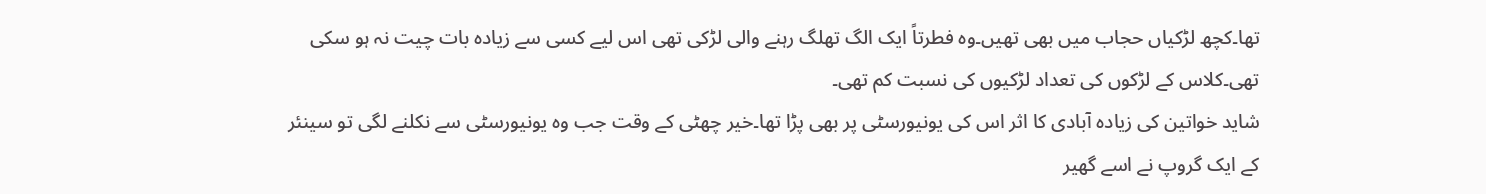تھا۔کچھ لڑکیاں حجاب میں بھی تھیں۔وہ فطرتاً ایک الگ تھلگ رہنے والی لڑکی تھی اس لیے کسی سے زیادہ بات چیت نہ ہو سکی تھی۔کلاس کے لڑکوں کی تعداد لڑکیوں کی نسبت کم تھی۔
شاید خواتین کی زیادہ آبادی کا اثر اس کی یونیورسٹی پر بھی پڑا تھا۔خیر چھٹی کے وقت جب وہ یونیورسٹی سے نکلنے لگی تو سینئر کے ایک گروپ نے اسے گھیر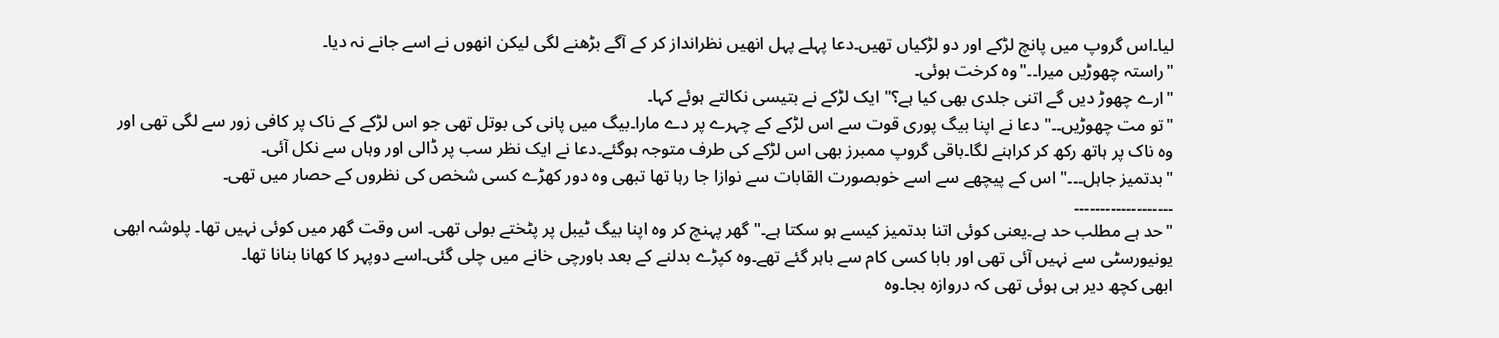لیا۔اس گروپ میں پانچ لڑکے اور دو لڑکیاں تھیں۔دعا پہلے پہل انھیں نظرانداز کر کے آگے بڑھنے لگی لیکن انھوں نے اسے جانے نہ دیا۔
"راستہ چھوڑیں میرا۔۔"وہ کرخت ہوئی۔
"ارے چھوڑ دیں گے اتنی جلدی بھی کیا ہے؟" ایک لڑکے نے بتیسی نکالتے ہوئے کہا۔
"تو مت چھوڑیں۔۔" دعا نے اپنا بیگ پوری قوت سے اس لڑکے کے چہرے پر دے مارا۔بیگ میں پانی کی بوتل تھی جو اس لڑکے کے ناک پر کافی زور سے لگی تھی اور وہ ناک پر ہاتھ رکھ کر کراہنے لگا۔باقی گروپ ممبرز بھی اس لڑکے کی طرف متوجہ ہوگئے۔دعا نے ایک نظر سب پر ڈالی اور وہاں سے نکل آئی۔
"بدتمیز جاہل۔۔۔" اس کے پیچھے سے اسے خوبصورت القابات سے نوازا جا رہا تھا تبھی وہ دور کھڑے کسی شخص کی نظروں کے حصار میں تھی۔
۔۔۔۔۔۔۔۔۔۔۔۔۔۔۔۔۔۔۔
"حد ہے مطلب حد ہے۔یعنی کوئی اتنا بدتمیز کیسے ہو سکتا ہے۔" گھر پہنچ کر وہ اپنا بیگ ٹیبل پر پٹختے بولی تھی۔ اس وقت گھر میں کوئی نہیں تھا۔ پلوشہ ابھی یونیورسٹی سے نہیں آئی تھی اور بابا کسی کام سے باہر گئے تھے۔وہ کپڑے بدلنے کے بعد باورچی خانے میں چلی گئی۔اسے دوپہر کا کھانا بنانا تھا۔
ابھی کچھ دیر ہی ہوئی تھی کہ دروازہ بجا۔وہ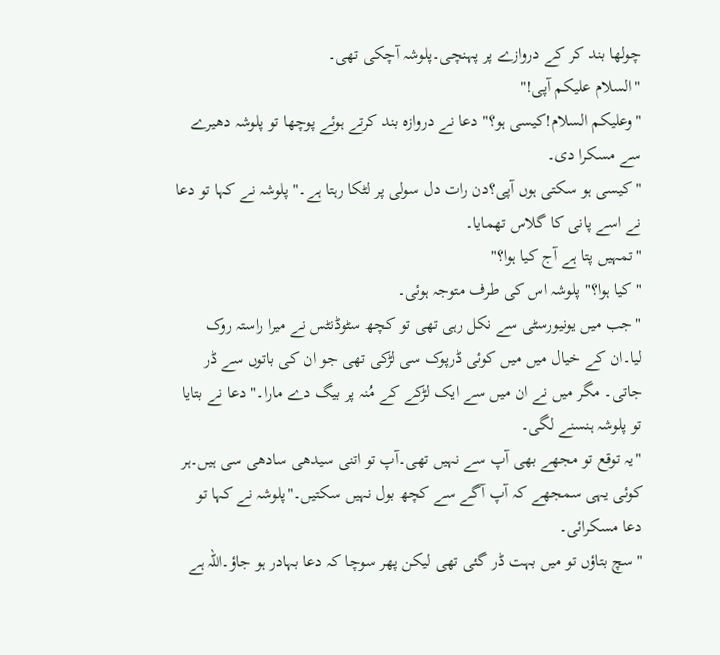چولھا بند کر کے دروازے پر پہنچی۔پلوشہ آچکی تھی۔
"السلام علیکم آپی!"
"وعلیکم السلام!کیسی ہو؟" دعا نے دروازہ بند کرتے ہوئے پوچھا تو پلوشہ دھیرے سے مسکرا دی۔
"کیسی ہو سکتی ہوں آپی؟دن رات دل سولی پر لٹکا رہتا ہے۔" پلوشہ نے کہا تو دعا نے اسے پانی کا گلاس تھمایا۔
"تمہیں پتا ہے آج کیا ہوا؟"
"کیا ہوا؟" پلوشہ اس کی طرف متوجہ ہوئی۔
"جب میں یونیورسٹی سے نکل رہی تھی تو کچھ سٹوڈنٹس نے میرا راستہ روک لیا۔ان کے خیال میں میں کوئی ڈرپوک سی لڑکی تھی جو ان کی باتوں سے ڈر جاتی۔ مگر میں نے ان میں سے ایک لڑکے کے مُنہ پر بیگ دے مارا۔" دعا نے بتایا تو پلوشہ ہنسنے لگی۔
"یہ توقع تو مجھے بھی آپ سے نہیں تھی۔آپ تو اتنی سیدھی سادھی سی ہیں۔ہر کوئی یہی سمجھے کہ آپ آگے سے کچھ بول نہیں سکتیں۔"پلوشہ نے کہا تو دعا مسکرائی۔
"سچ بتاؤں تو میں بہت ڈر گئی تھی لیکن پھر سوچا کہ دعا بہادر ہو جاؤ۔اللہ ہے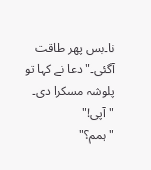نا۔بس پھر طاقت آگئی۔" دعا نے کہا تو پلوشہ مسکرا دی۔
"آپی!"
"ہمم؟"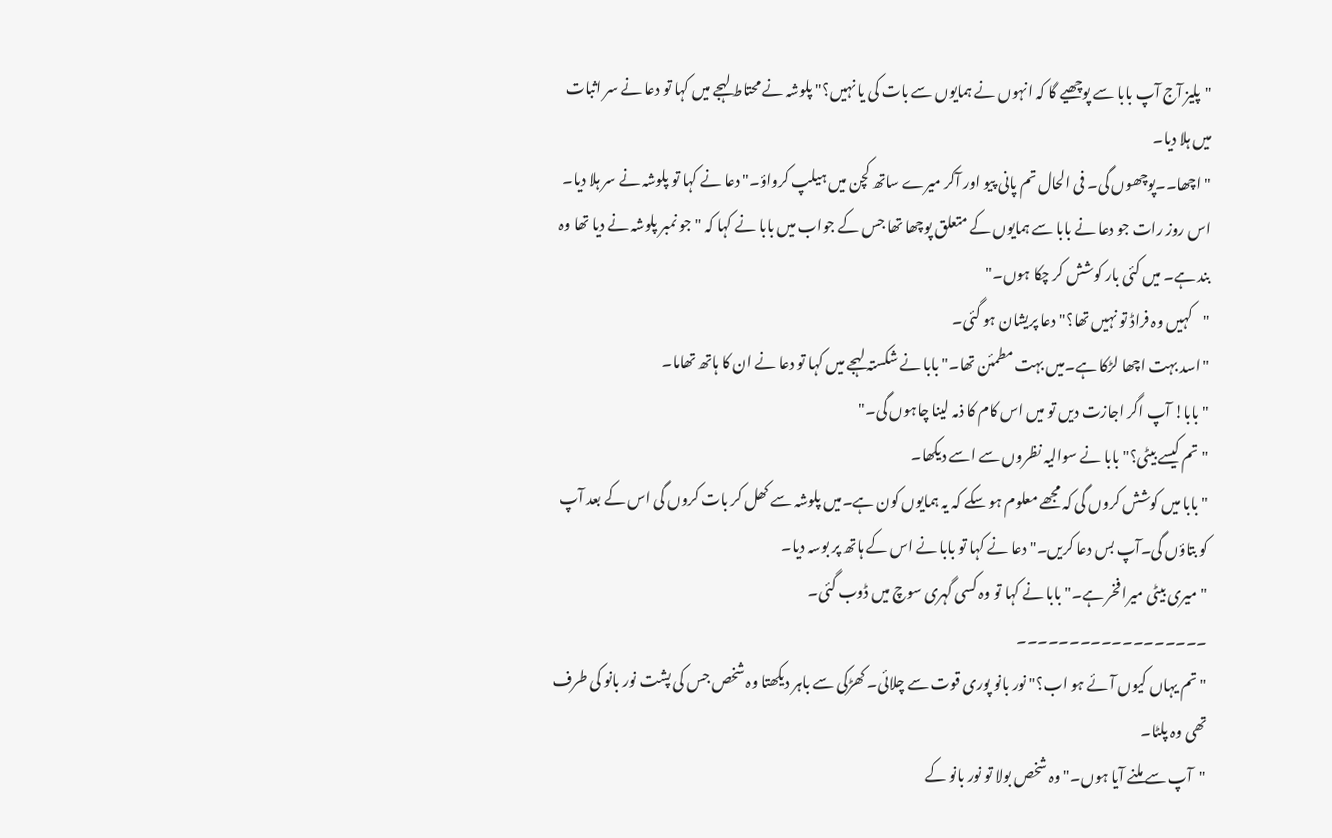"پلیز آج آپ بابا سے پوچھیے گا کہ انہوں نے ہمایوں سے بات کی یا نہیں؟" پلوشہ نے محتاط لہجے میں کہا تو دعا نے سر اثبات میں ہلا دیا۔
"اچھا۔۔پوچھوں گی۔ فی الحال تم پانی پیو اور آکر میرے ساتھ کچن میں ہیلپ کرواؤ۔" دعا نے کہا تو پلوشہ نے سر ہلا دیا۔
اس روز رات جو دعا نے بابا سے ہمایوں کے متعلق پوچھا تھا جس کے جواب میں بابا نے کہا کہ "جو نمبر پلوشہ نے دیا تھا وہ بند ہے۔ میں کئی بار کوشش کر چکا ہوں۔"
"کہیں وہ فراڈ تو نہیں تھا؟" دعا پریشان ہو گئی۔
"اسد بہت اچھا لڑکا ہے۔میں بہت مطمئن تھا۔" بابا نے شکستہ لہجے میں کہا تو دعا نے ان کا ہاتھ تھاما۔
"بابا! آپ اگر اجازت دیں تو میں اس کام کا ذمہ لینا چاہوں گی۔"
"تم کیسے بیٹی؟" بابا نے سوالیہ نظروں سے اسے دیکھا۔
"بابا میں کوشش کروں گی کہ مجھے معلوم ہو سکے کہ یہ ہمایوں کون ہے۔میں پلوشہ سے کھل کر بات کروں گی اس کے بعد آپ کو بتاؤں گی۔آپ بس دعا کریں۔" دعا نے کہا تو بابا نے اس کے ہاتھ پر بوسہ دیا۔
"میری بیٹی میرا فخر ہے۔" بابا نے کہا تو وہ کسی گہری سوچ میں ڈوب گئی۔
۔۔۔۔۔۔۔۔۔۔۔۔۔۔۔۔۔۔
"تم یہاں کیوں آئے ہو اب؟" نور بانو پوری قوت سے چلائی۔ کھڑکی سے باہر دیکھتا وہ شخص جس کی پشت نور بانو کی طرف تھی وہ پلٹا۔
"آپ سے ملنے آیا ہوں۔" وہ شخص بولا تو نور بانو کے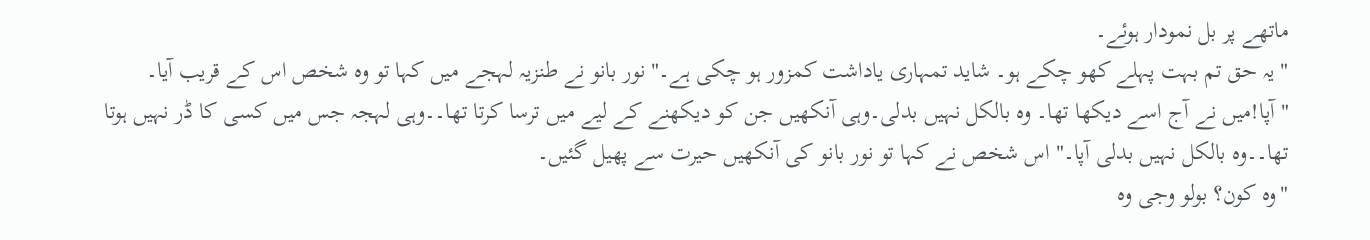ماتھے پر بل نمودار ہوئے۔
"یہ حق تم بہت پہلے کھو چکے ہو۔ شاید تمہاری یاداشت کمزور ہو چکی ہے۔" نور بانو نے طنزیہ لہجے میں کہا تو وہ شخص اس کے قریب آیا۔
"آپا!میں نے آج اسے دیکھا تھا۔ وہ بالکل نہیں بدلی۔وہی آنکھیں جن کو دیکھنے کے لیے میں ترسا کرتا تھا۔۔وہی لہجہ جس میں کسی کا ڈر نہیں ہوتا تھا۔۔وہ بالکل نہیں بدلی آپا۔" اس شخص نے کہا تو نور بانو کی آنکھیں حیرت سے پھیل گئیں۔
"وہ کون؟ بولو وجی وہ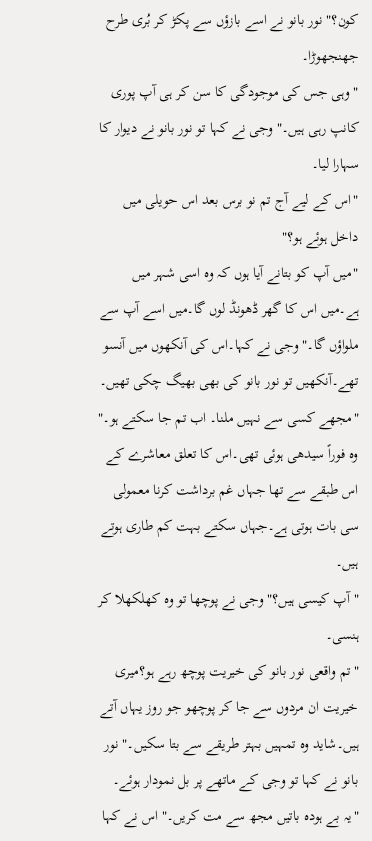کون؟" نور بانو نے اسے بازؤں سے پکڑ کر بُری طرح جھنجھوڑا۔
"وہی جس کی موجودگی کا سن کر ہی آپ پوری کانپ رہی ہیں۔" وجی نے کہا تو نور بانو نے دیوار کا سہارا لیا۔
"اس کے لیے آج تم نو برس بعد اس حویلی میں داخل ہوئے ہو؟"
"میں آپ کو بتانے آیا ہوں کہ وہ اسی شہر میں ہے۔میں اس کا گھر ڈھونڈ لوں گا۔میں اسے آپ سے ملواؤں گا۔" وجی نے کہا۔اس کی آنکھوں میں آنسو تھے۔آنکھیں تو نور بانو کی بھی بھیگ چکی تھیں۔
"مجھے کسی سے نہیں ملنا۔ اب تم جا سکتے ہو۔" وہ فوراً سیدھی ہوئی تھی۔اس کا تعلق معاشرے کے اس طبقے سے تھا جہاں غم برداشت کرنا معمولی سی بات ہوتی ہے۔جہاں سکتے بہت کم طاری ہوتے ہیں۔
"آپ کیسی ہیں؟" وجی نے پوچھا تو وہ کھلکھلا کر ہنسی۔
"تم واقعی نور بانو کی خیریت پوچھ رہے ہو؟میری خیریت ان مردوں سے جا کر پوچھو جو روز یہاں آتے ہیں۔شاید وہ تمہیں بہتر طریقے سے بتا سکیں۔" نور بانو نے کہا تو وجی کے ماتھے پر بل نمودار ہوئے۔
"یہ بے ہودہ باتیں مجھ سے مت کریں۔" اس نے کہا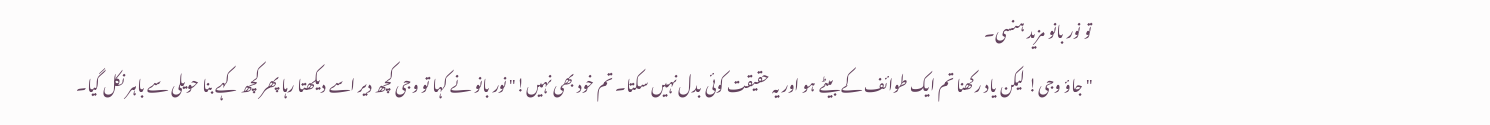تو نور بانو مزید ہنسی۔
"جاؤ وجی! لیکن یاد رکھنا تم ایک طوائف کے بیٹے ہو اور یہ حقیقت کوئی بدل نہیں سکتا۔ تم خود بھی نہیں!" نور بانو نے کہا تو وجی کچھ دیر اسے دیکھتا رہا پھر کچھ کہے بنا حویلی سے باہر نکل گیا۔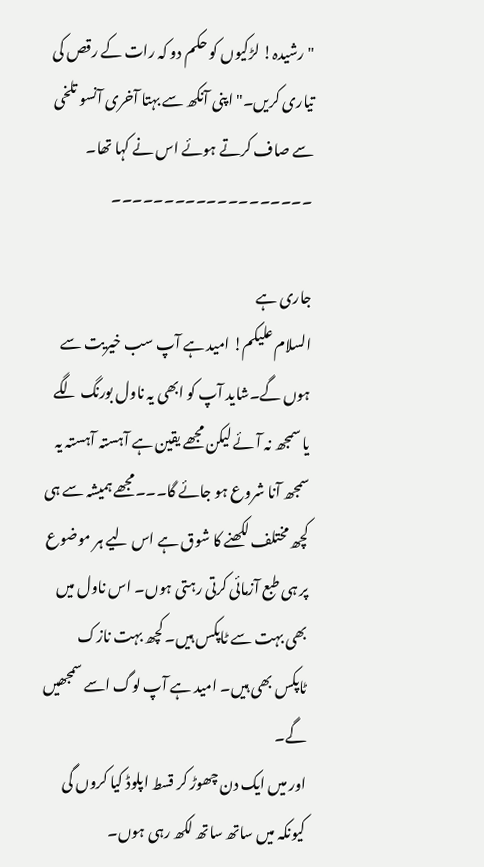"رشیدہ! لڑکیوں کو حکم دو کہ رات کے رقص کی تیاری کریں۔" اپنی آنکھ سے بہتا آخری آنسو تلخی سے صاف کرتے ہوئے اس نے کہا تھا۔
۔۔۔۔۔۔۔۔۔۔۔۔۔۔۔۔۔۔۔

جاری ہے
السلام علیکم! امید ہے آپ سب خیریت سے ہوں گے۔شاید آپ کو ابھی یہ ناول بورنگ لگے یا سمجھ نہ آئے لیکن مجھے یقین ہے آہستہ آہستہ یہ سمجھ آنا شروع ہو جائے گا۔۔۔مجھے ہمیشہ سے ہی کچھ مختلف لکھنے کا شوق ہے اس لیے ہر موضوع پر ہی طبع آزمائی کرتی رہتی ہوں۔ اس ناول میں بھی بہت سے ٹاپکس ہیں۔ کچھ بہت نازک ٹاپکس بھی ہیں۔ امید ہے آپ لوگ اسے سمجھیں گے۔
اور میں ایک دن چھوڑ کر قسط اپلوڈ کیا کروں گی کیونکہ میں ساتھ ساتھ لکھ رہی ہوں۔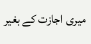میری اجازت کے بغیر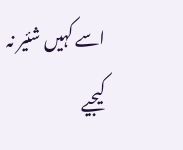اسے کہیں شئیر نہ کیجیے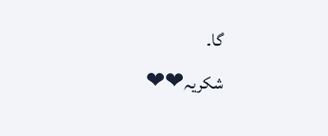گا۔
شکریہ❤❤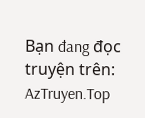Bạn đang đọc truyện trên: AzTruyen.Top